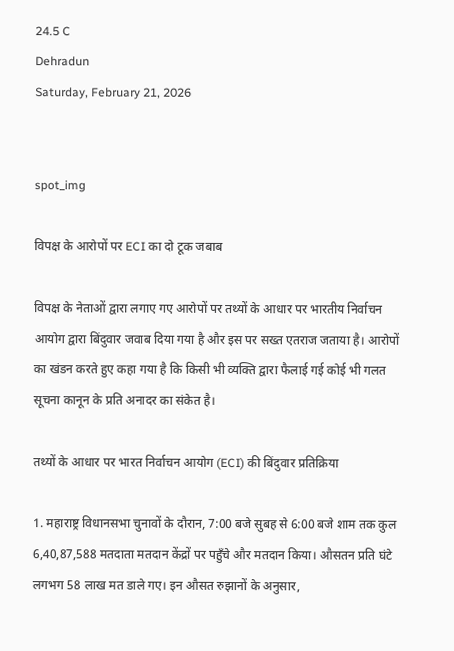24.5 C
Dehradun
Saturday, February 21, 2026


spot_img

विपक्ष के आरोपों पर ECI का दो टूक जबाब

विपक्ष के नेताओं द्वारा लगाए गए आरोपों पर तथ्यों के आधार पर भारतीय निर्वाचन आयोग द्वारा बिंदुवार जवाब दिया गया है और इस पर सख्त एतराज जताया है। आरोपों का खंडन करते हुए कहा गया है कि किसी भी व्यक्ति द्वारा फैलाई गई कोई भी गलत सूचना कानून के प्रति अनादर का संकेत है।

तथ्यों के आधार पर भारत निर्वाचन आयोग (ECI) की बिंदुवार प्रतिक्रिया

1. महाराष्ट्र विधानसभा चुनावों के दौरान, 7:00 बजे सुबह से 6:00 बजे शाम तक कुल 6,40,87,588 मतदाता मतदान केंद्रों पर पहुँचे और मतदान किया। औसतन प्रति घंटे लगभग 58 लाख मत डाले गए। इन औसत रुझानों के अनुसार,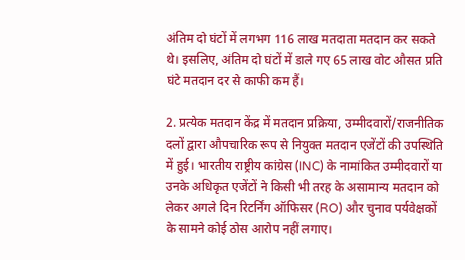अंतिम दो घंटों में लगभग 116 लाख मतदाता मतदान कर सकते थे। इसलिए, अंतिम दो घंटों में डाले गए 65 लाख वोट औसत प्रति घंटे मतदान दर से काफी कम हैं।

2. प्रत्येक मतदान केंद्र में मतदान प्रक्रिया, उम्मीदवारों/राजनीतिक दलों द्वारा औपचारिक रूप से नियुक्त मतदान एजेंटों की उपस्थिति में हुई। भारतीय राष्ट्रीय कांग्रेस (INC) के नामांकित उम्मीदवारों या उनके अधिकृत एजेंटों ने किसी भी तरह के असामान्य मतदान को लेकर अगले दिन रिटर्निंग ऑफिसर (RO) और चुनाव पर्यवेक्षकों के सामने कोई ठोस आरोप नहीं लगाए।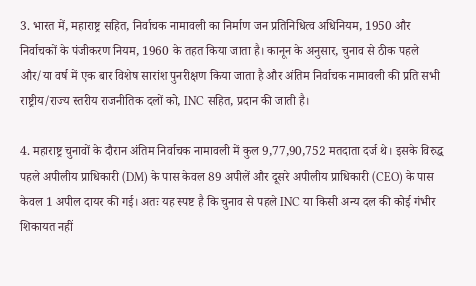3. भारत में, महाराष्ट्र सहित, निर्वाचक नामावली का निर्माण जन प्रतिनिधित्व अधिनियम, 1950 और निर्वाचकों के पंजीकरण नियम, 1960 के तहत किया जाता है। कानून के अनुसार, चुनाव से ठीक पहले और/या वर्ष में एक बार विशेष सारांश पुनरीक्षण किया जाता है और अंतिम निर्वाचक नामावली की प्रति सभी राष्ट्रीय/राज्य स्तरीय राजनीतिक दलों को, INC सहित, प्रदान की जाती है।

4. महाराष्ट्र चुनावों के दौरान अंतिम निर्वाचक नामावली में कुल 9,77,90,752 मतदाता दर्ज थे। इसके विरुद्ध पहले अपीलीय प्राधिकारी (DM) के पास केवल 89 अपीलें और दूसरे अपीलीय प्राधिकारी (CEO) के पास केवल 1 अपील दायर की गई। अतः यह स्पष्ट है कि चुनाव से पहले INC या किसी अन्य दल की कोई गंभीर शिकायत नहीं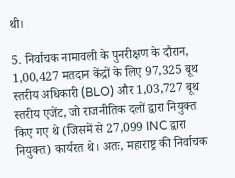थी।

5. निर्वाचक नामावली के पुनरीक्षण के दौरान, 1,00,427 मतदान केंद्रों के लिए 97,325 बूथ स्तरीय अधिकारी (BLO) और 1,03,727 बूथ स्तरीय एजेंट, जो राजनीतिक दलों द्वारा नियुक्त किए गए थे (जिसमें से 27,099 INC द्वारा नियुक्त) कार्यरत थे। अतः, महाराष्ट्र की निर्वाचक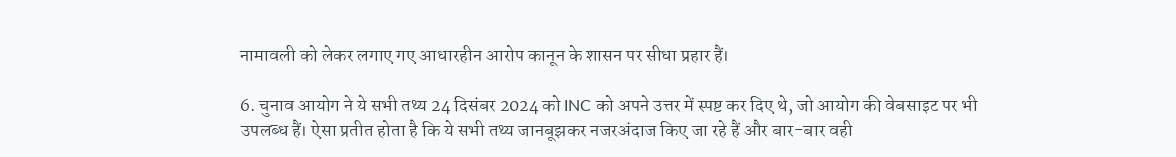नामावली को लेकर लगाए गए आधारहीन आरोप कानून के शासन पर सीधा प्रहार हैं।

6. चुनाव आयोग ने ये सभी तथ्य 24 दिसंबर 2024 को INC को अपने उत्तर में स्पष्ट कर दिए थे, जो आयोग की वेबसाइट पर भी उपलब्ध हैं। ऐसा प्रतीत होता है कि ये सभी तथ्य जानबूझकर नजरअंदाज किए जा रहे हैं और बार-बार वही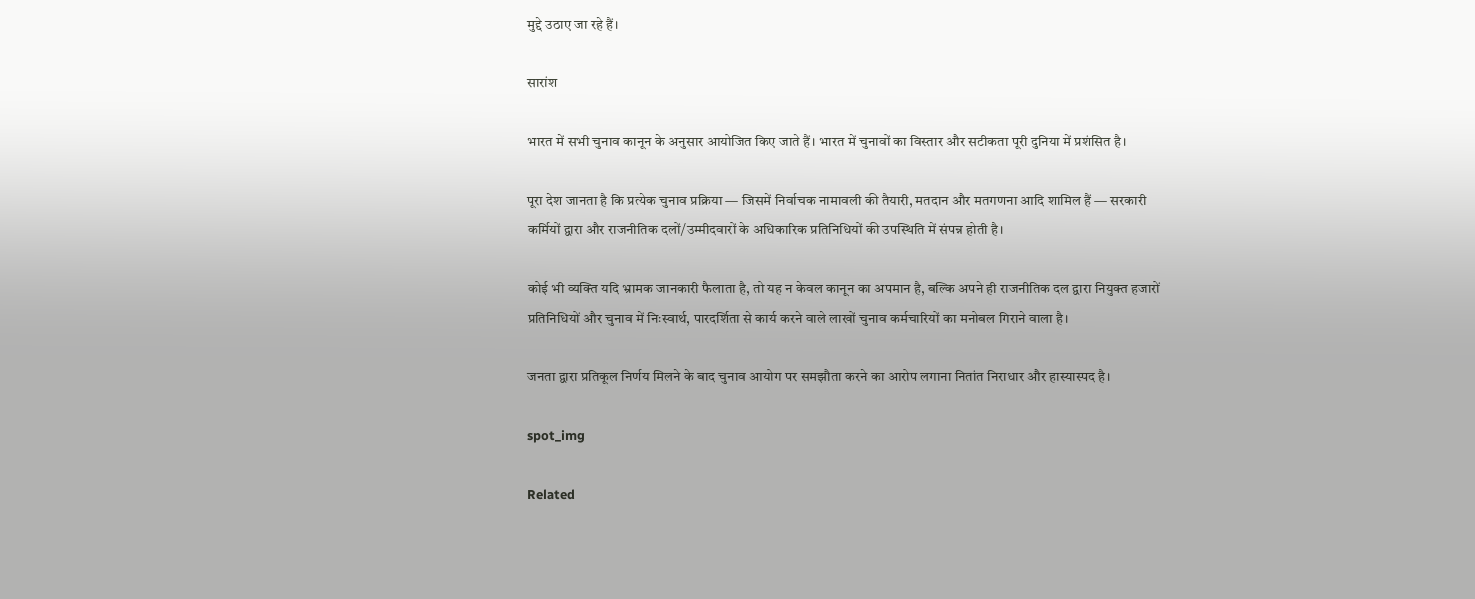मुद्दे उठाए जा रहे हैं।

सारांश

भारत में सभी चुनाव कानून के अनुसार आयोजित किए जाते हैं। भारत में चुनावों का विस्तार और सटीकता पूरी दुनिया में प्रशंसित है।

पूरा देश जानता है कि प्रत्येक चुनाव प्रक्रिया — जिसमें निर्वाचक नामावली की तैयारी, मतदान और मतगणना आदि शामिल हैं — सरकारी कर्मियों द्वारा और राजनीतिक दलों/उम्मीदवारों के अधिकारिक प्रतिनिधियों की उपस्थिति में संपन्न होती है।

कोई भी व्यक्ति यदि भ्रामक जानकारी फैलाता है, तो यह न केवल कानून का अपमान है, बल्कि अपने ही राजनीतिक दल द्वारा नियुक्त हजारों प्रतिनिधियों और चुनाव में निःस्वार्थ, पारदर्शिता से कार्य करने वाले लाखों चुनाव कर्मचारियों का मनोबल गिराने वाला है।

जनता द्वारा प्रतिकूल निर्णय मिलने के बाद चुनाव आयोग पर समझौता करने का आरोप लगाना नितांत निराधार और हास्यास्पद है।

spot_img

Related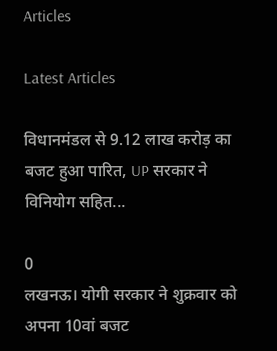Articles

Latest Articles

विधानमंडल से 9.12 लाख करोड़ का बजट हुआ पारित, UP सरकार ने विनियोग सहित...

0
लखनऊ। योगी सरकार ने शुक्रवार को अपना 10वां बजट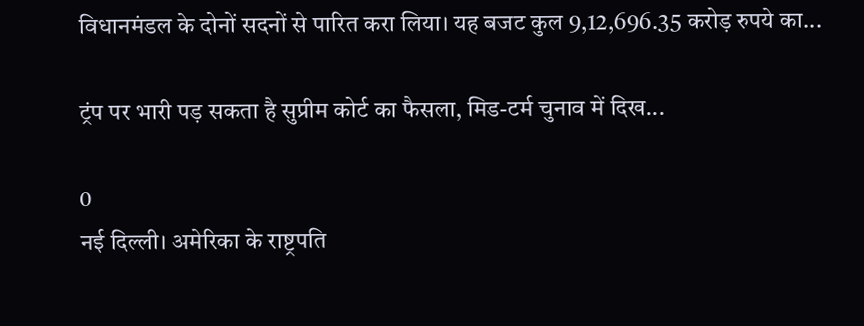विधानमंडल के दोनों सदनों से पारित करा लिया। यह बजट कुल 9,12,696.35 करोड़ रुपये का...

ट्रंप पर भारी पड़ सकता है सुप्रीम कोर्ट का फैसला, मिड-टर्म चुनाव में दिख...

0
नई दिल्ली। अमेरिका के राष्ट्रपति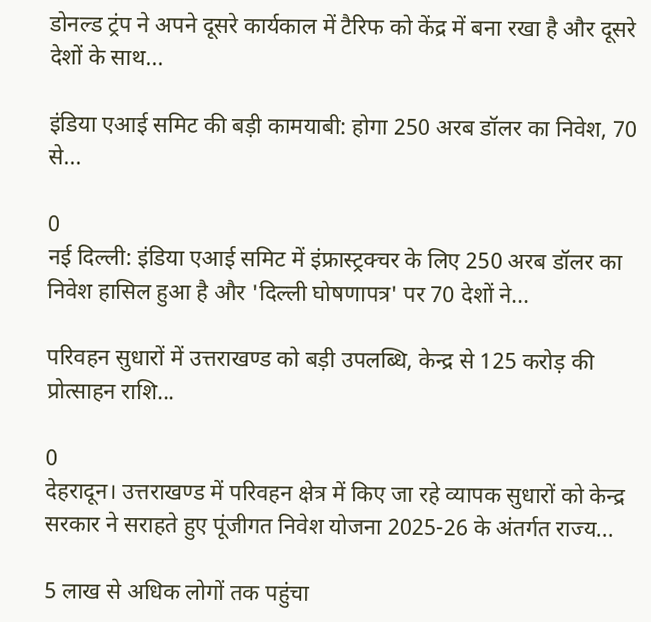डोनल्ड ट्रंप ने अपने दूसरे कार्यकाल में टैरिफ को केंद्र में बना रखा है और दूसरे देशों के साथ...

इंडिया एआई समिट की बड़ी कामयाबी: होगा 250 अरब डॉलर का निवेश, 70 से...

0
नई दिल्ली: इंडिया एआई समिट में इंफ्रास्ट्रक्चर के लिए 250 अरब डॉलर का निवेश हासिल हुआ है और 'दिल्ली घोषणापत्र' पर 70 देशों ने...

परिवहन सुधारों में उत्तराखण्ड को बड़ी उपलब्धि, केन्द्र से 125 करोड़ की प्रोत्साहन राशि...

0
देहरादून। उत्तराखण्ड में परिवहन क्षेत्र में किए जा रहे व्यापक सुधारों को केन्द्र सरकार ने सराहते हुए पूंजीगत निवेश योजना 2025-26 के अंतर्गत राज्य...

5 लाख से अधिक लोगों तक पहुंचा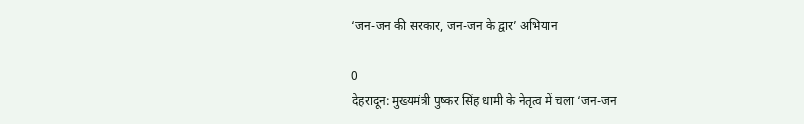‘जन-जन की सरकार, जन-जन के द्वार’ अभियान

0
देहरादून: मुख्यमंत्री पुष्कर सिंह धामी के नेतृत्व में चला ‘जन-जन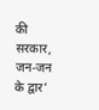की सरकार, जन-जन के द्वार’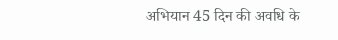अभियान 45 दिन की अवधि के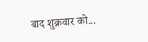बाद शुक्रवार को...